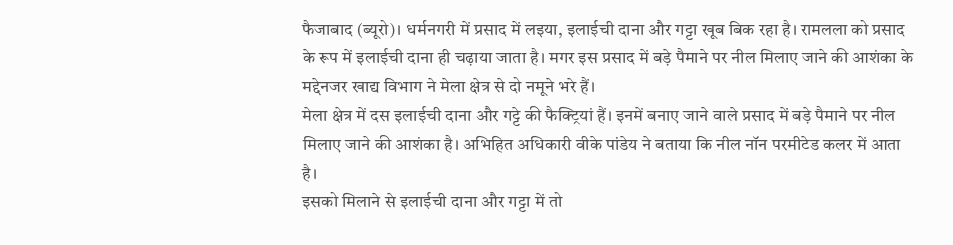फैजाबाद (ब्यूरो)। धर्मनगरी में प्रसाद में लइया, इलाईची दाना और गट्टा खूब बिक रहा है। रामलला को प्रसाद के रूप में इलाईची दाना ही चढ़ाया जाता है। मगर इस प्रसाद में बड़े पैमाने पर नील मिलाए जाने की आशंका के मद्देनजर खाद्य विभाग ने मेला क्षेत्र से दो नमूने भरे हैं।
मेला क्षेत्र में दस इलाईची दाना और गट्टे की फैक्ट्रियां हैं। इनमें बनाए जाने वाले प्रसाद में बड़े पैमाने पर नील मिलाए जाने की आशंका है। अभिहित अधिकारी वीके पांडेय ने बताया कि नील नॉन परमीटेड कलर में आता है।
इसको मिलाने से इलाईची दाना और गट्टा में तो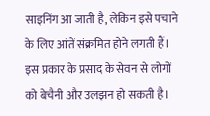साइनिंग आ जाती है, लेकिन इसे पचाने के लिए आंतें संक्रमित होने लगती हैं। इस प्रकार के प्रसाद के सेवन से लोगों को बेचैनी और उलझन हो सकती है।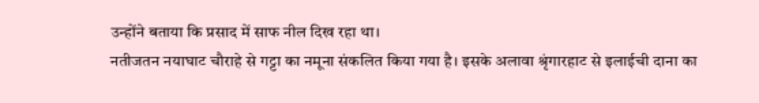उन्होंने बताया कि प्रसाद में साफ नील दिख रहा था।
नतीजतन नयाघाट चौराहे से गट्टा का नमूना संकलित किया गया है। इसके अलावा श्रृंगारहाट से इलाईची दाना का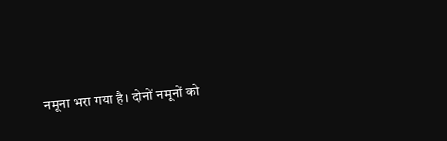नमूना भरा गया है। दोनों नमूनों को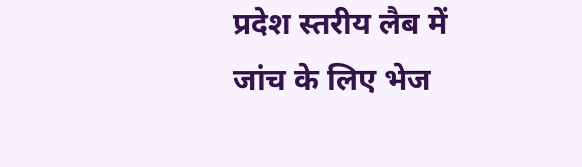प्रदेश स्तरीय लैब में जांच के लिए भेज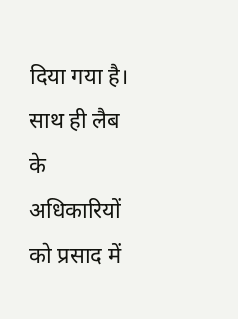दिया गया है। साथ ही लैब के अधिकारियों को प्रसाद में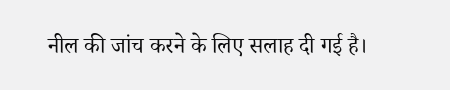नील की जांच करने के लिए सलाह दी गई है।